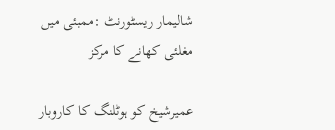شالیمار ریسٹورنٹ :ممبئی میں مغلئی کھانے کا مرکز

عمیرشیخ کو ہوٹلنگ کا کاروبار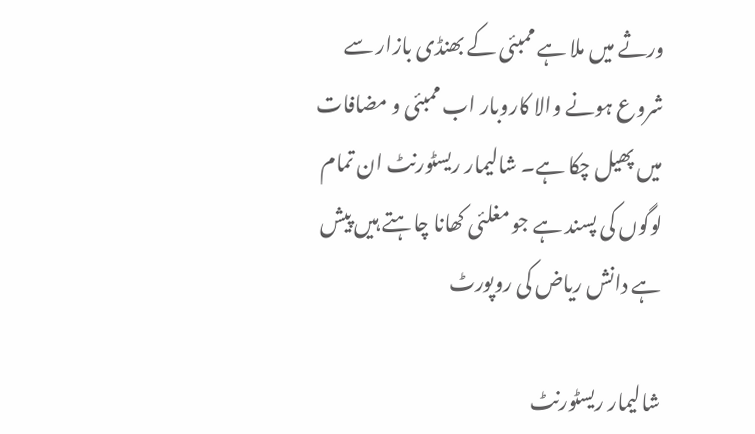ورثے میں ملا ہے ممبئی کے بھنڈی بازار سے شروع ہونے والا کاروبار اب ممبئی و مضافات میں پھیل چکا ہے۔ شالیمار ریسٹورنٹ ان تمام لوگوں کی پسند ہے جو مغلئی کھانا چاہتے ہیں پیش ہے دانش ریاض کی روپورٹ

شالیمار ریسٹورنٹ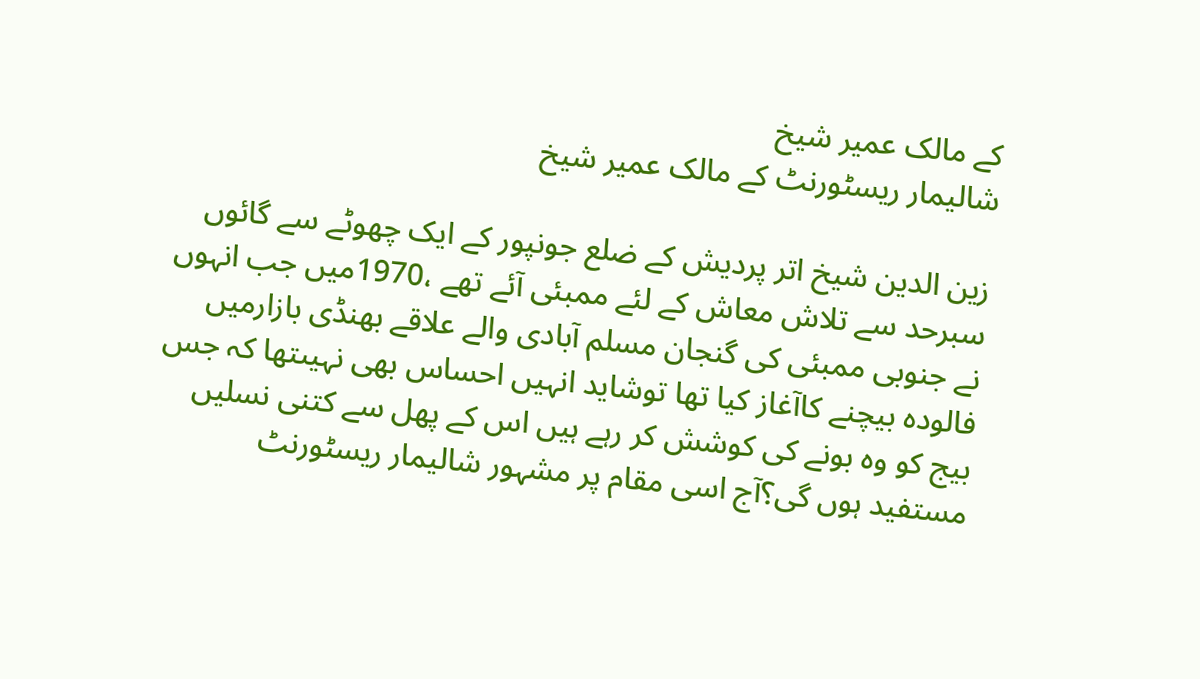کے مالک عمیر شیخ
شالیمار ریسٹورنٹ کے مالک عمیر شیخ

زین الدین شیخ اتر پردیش کے ضلع جونپور کے ایک چھوٹے سے گائوں سبرحد سے تلاش معاش کے لئے ممبئی آئے تھے ،1970میں جب انہوں نے جنوبی ممبئی کی گنجان مسلم آبادی والے علاقے بھنڈی بازارمیں فالودہ بیچنے کاآغاز کیا تھا توشاید انہیں احساس بھی نہیںتھا کہ جس بیج کو وہ بونے کی کوشش کر رہے ہیں اس کے پھل سے کتنی نسلیں مستفید ہوں گی؟آج اسی مقام پر مشہور شالیمار ریسٹورنٹ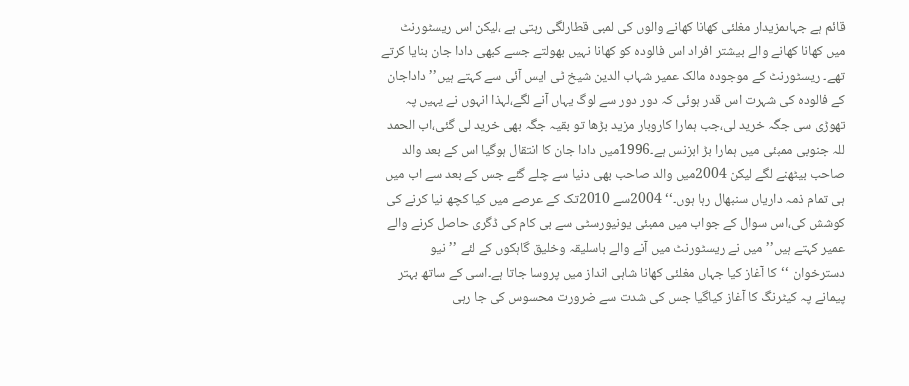قائم ہے جہاںمزیدار مغلئی کھانا کھانے والوں کی لمبی قطارلگی رہتی ہے ،لیکن اس ریسٹورنٹ میں کھانا کھانے والے بیشتر افراد اس فالودہ کو کھانا نہیں بھولتے جسے کبھی دادا جان بنایا کرتے تھے۔ ریسٹورنٹ کے موجودہ مالک عمیر شہاب الدین شیخ ٹی ایس آئی سے کہتے ہیں’’داداجان کے فالودہ کی شہرت اس قدر ہوئی کہ دور دور سے لوگ یہاں آنے لگے،لہذا انہوں نے یہیں پہ تھوڑی سی جگہ خرید لی،جب ہمارا کاروبار مزید بڑھا تو بقیہ جگہ بھی خرید لی گئی،اب الحمد للہ جنوبی ممبئی میں ہمارا بڑ ابزنس ہے۔1996میں دادا جان کا انتقال ہوگیا اس کے بعد والد صاحب بیٹھنے لگے لیکن 2004میں والد صاحب بھی دنیا سے چلے گئے جس کے بعد سے اب میں ہی تمام ذمہ داریاں سنبھال رہا ہوں۔‘‘ 2004سے 2010تک کے عرصے میں کیا کچھ نیا کرنے کی کوشش کی،اس سوال کے جواب میں ممبئی یونیورسٹی سے بی کام کی ڈگری حاصل کرنے والے عمیر کہتے ہیں’’میں نے ریسٹورنٹ میں آنے والے باسلیقہ وخلیق گاہکوں کے لئے ’’نیو دسترخوان ‘‘کا آغاز کیا جہاں مغلئی کھانا شاہی انداز میں پروسا جاتا ہے۔اسی کے ساتھ بہتر پیمانے پہ کیٹرنگ کا آغاز کیاگیا جس کی شدت سے ضرورت محسوس کی جا رہی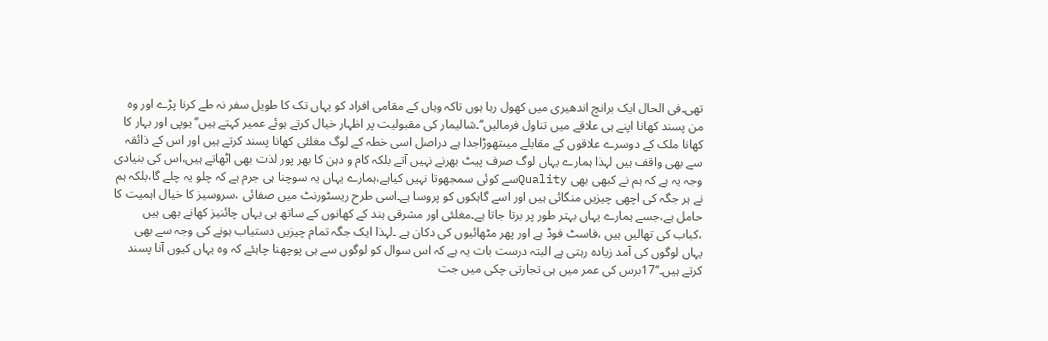تھی۔فی الحال ایک برانچ اندھیری میں کھول رہا ہوں تاکہ وہاں کے مقامی افراد کو یہاں تک کا طویل سفر نہ طے کرنا پڑے اور وہ من پسند کھانا اپنے ہی علاقے میں تناول فرمالیں‘‘۔شالیمار کی مقبولیت پر اظہار خیال کرتے ہوئے عمیر کہتے ہیں’’یوپی اور بہار کا کھانا ملک کے دوسرے علاقوں کے مقابلے میںتھوڑاجدا ہے دراصل اسی خطہ کے لوگ مغلئی کھانا پسند کرتے ہیں اور اس کے ذائقہ سے بھی واقف ہیں لہذا ہمارے یہاں لوگ صرف پیٹ بھرنے نہیں آتے بلکہ کام و دہن کا بھر پور لذت بھی اٹھاتے ہیں،اس کی بنیادی وجہ یہ ہے کہ ہم نے کبھی بھی Qualityسے کوئی سمجھوتا نہیں کیاہے،ہمارے یہاں یہ سوچنا ہی جرم ہے کہ چلو یہ چلے گا،بلکہ ہم نے ہر جگہ کی اچھی چیزیں منگائی ہیں اور اسے گاہکوں کو پروسا ہے۔اسی طرح ریسٹورنٹ میں صفائی ،سروسیز کا خیال اہمیت کا حامل ہے،جسے ہمارے یہاں بہتر طور پر برتا جاتا ہے۔مغلئی اور مشرقی ہند کے کھانوں کے ساتھ ہی یہاں چائنیز کھانے بھی ہیں ،کباب کی تھالیں ہیں ،فاسٹ فوڈ ہے اور پھر مٹھائیوں کی دکان ہے ۔لہذا ایک جگہ تمام چیزیں دستیاب ہونے کی وجہ سے بھی یہاں لوگوں کی آمد زیادہ رہتی ہے البتہ درست بات یہ ہے کہ اس سوال کو لوگوں سے ہی پوچھنا چاہئے کہ وہ یہاں کیوں آنا پسند کرتے ہیں۔‘‘17برس کی عمر میں ہی تجارتی چکی میں جت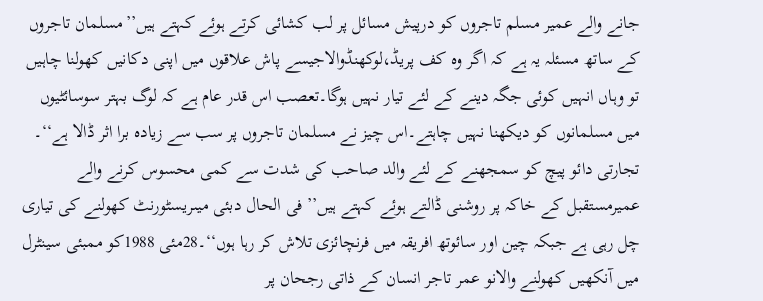جانے والے عمیر مسلم تاجروں کو درپیش مسائل پر لب کشائی کرتے ہوئے کہتے ہیں’’مسلمان تاجروں کے ساتھ مسئلہ یہ ہے کہ اگر وہ کف پریڈ،لوکھنڈوالاجیسے پاش علاقوں میں اپنی دکانیں کھولنا چاہیں تو وہاں انہیں کوئی جگہ دینے کے لئے تیار نہیں ہوگا۔تعصب اس قدر عام ہے کہ لوگ بہتر سوسائٹیوں میں مسلمانوں کو دیکھنا نہیں چاہتے۔اس چیز نے مسلمان تاجروں پر سب سے زیادہ برا اثر ڈالا ہے‘‘۔ تجارتی دائو پیچ کو سمجھنے کے لئے والد صاحب کی شدت سے کمی محسوس کرنے والے عمیرمستقبل کے خاکہ پر روشنی ڈالتے ہوئے کہتے ہیں’’فی الحال دبئی میںریسٹورنٹ کھولنے کی تیاری چل رہی ہے جبکہ چین اور سائوتھ افریقہ میں فرنچائزی تلاش کر رہا ہوں‘‘۔28مئی 1988کو ممبئی سینٹرل میں آنکھیں کھولنے والانو عمر تاجر انسان کے ذاتی رجحان پر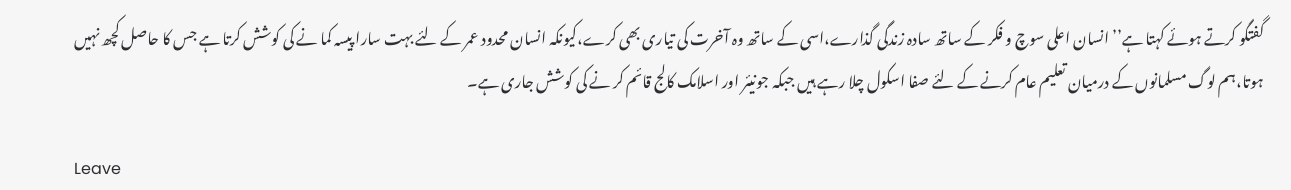گفتگو کرتے ہوئے کہتا ہے’’انسان اعلی سوچ و فکر کے ساتھ سادہ زندگی گذارے،اسی کے ساتھ وہ آخرت کی تیاری بھی کرے،کیونکہ انسان محدود عمر کے لئے بہت سارا پیسہ کما نے کی کوشش کرتا ہے جس کا حاصل کچھ نہیں ہوتا،ہم لوگ مسلمانوں کے درمیان تعلیم عام کرنے کے لئے صفا اسکول چلا رہے ہیں جبکہ جونیئر اور اسلامک کالج قائم کر نے کی کوشش جاری ہے۔

Leave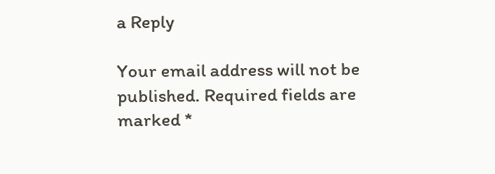a Reply

Your email address will not be published. Required fields are marked *